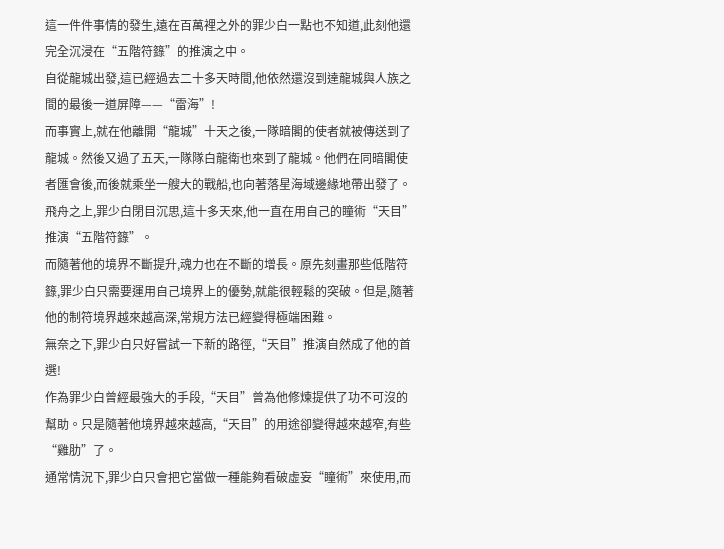這一件件事情的發生,遠在百萬裡之外的罪少白一點也不知道,此刻他還完全沉浸在“五階符籙”的推演之中。
自從龍城出發,這已經過去二十多天時間,他依然還沒到達龍城與人族之間的最後一道屏障——“雷海”!
而事實上,就在他離開“龍城”十天之後,一隊暗閣的使者就被傳送到了龍城。然後又過了五天,一隊隊白龍衛也來到了龍城。他們在同暗閣使者匯會後,而後就乘坐一艘大的戰船,也向著落星海域邊緣地帶出發了。
飛舟之上,罪少白閉目沉思,這十多天來,他一直在用自己的瞳術“天目”推演“五階符籙”。
而隨著他的境界不斷提升,魂力也在不斷的增長。原先刻畫那些低階符籙,罪少白只需要運用自己境界上的優勢,就能很輕鬆的突破。但是,隨著他的制符境界越來越高深,常規方法已經變得極端困難。
無奈之下,罪少白只好嘗試一下新的路徑,“天目”推演自然成了他的首選!
作為罪少白曾經最強大的手段,“天目”曾為他修煉提供了功不可沒的幫助。只是隨著他境界越來越高,“天目”的用途卻變得越來越窄,有些“雞肋”了。
通常情況下,罪少白只會把它當做一種能夠看破虛妄“瞳術”來使用,而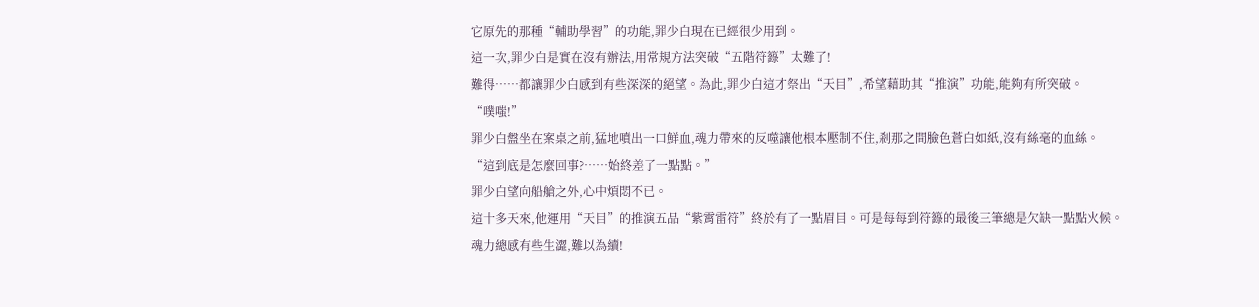它原先的那種“輔助學習”的功能,罪少白現在已經很少用到。
這一次,罪少白是實在沒有辦法,用常規方法突破“五階符籙”太難了!
難得……都讓罪少白感到有些深深的絕望。為此,罪少白這才祭出“天目”,希望藉助其“推演”功能,能夠有所突破。
“噗嗤!”
罪少白盤坐在案桌之前,猛地噴出一口鮮血,魂力帶來的反噬讓他根本壓制不住,剎那之間臉色蒼白如紙,沒有絲毫的血絲。
“這到底是怎麼回事?……始終差了一點點。”
罪少白望向船艙之外,心中煩悶不已。
這十多天來,他運用“天目”的推演五品“紫霄雷符”終於有了一點眉目。可是每每到符籙的最後三筆總是欠缺一點點火候。
魂力總感有些生澀,難以為續!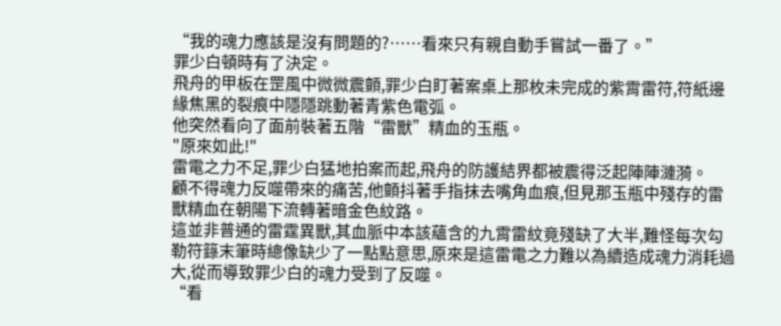“我的魂力應該是沒有問題的?……看來只有親自動手嘗試一番了。”
罪少白頓時有了決定。
飛舟的甲板在罡風中微微震顫,罪少白盯著案桌上那枚未完成的紫霄雷符,符紙邊緣焦黑的裂痕中隱隱跳動著青紫色電弧。
他突然看向了面前裝著五階“雷獸”精血的玉瓶。
"原來如此!"
雷電之力不足,罪少白猛地拍案而起,飛舟的防護結界都被震得泛起陣陣漣漪。
顧不得魂力反噬帶來的痛苦,他顫抖著手指抹去嘴角血痕,但見那玉瓶中殘存的雷獸精血在朝陽下流轉著暗金色紋路。
這並非普通的雷霆異獸,其血脈中本該蘊含的九霄雷紋竟殘缺了大半,難怪每次勾勒符籙末筆時總像缺少了一點點意思,原來是這雷電之力難以為續造成魂力消耗過大,從而導致罪少白的魂力受到了反噬。
“看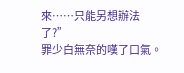來……只能另想辦法了?”
罪少白無奈的嘆了口氣。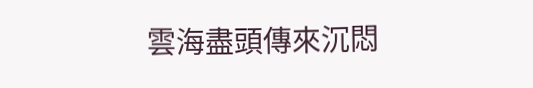雲海盡頭傳來沉悶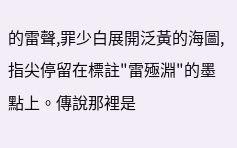的雷聲,罪少白展開泛黃的海圖,指尖停留在標註"雷殛淵"的墨點上。傳說那裡是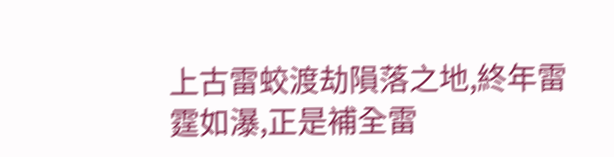上古雷蛟渡劫隕落之地,終年雷霆如瀑,正是補全雷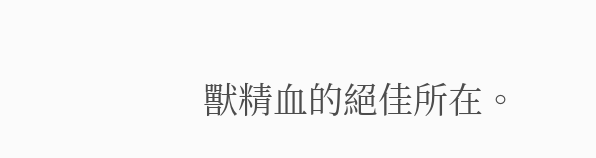獸精血的絕佳所在。